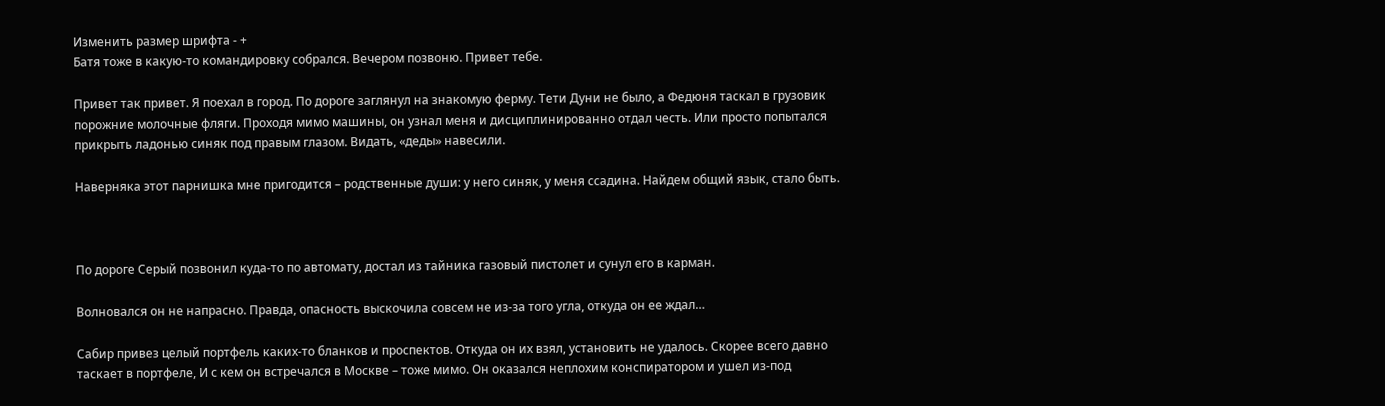Изменить размер шрифта - +
Батя тоже в какую-то командировку собрался. Вечером позвоню. Привет тебе.

Привет так привет. Я поехал в город. По дороге заглянул на знакомую ферму. Тети Дуни не было, а Федюня таскал в грузовик порожние молочные фляги. Проходя мимо машины, он узнал меня и дисциплинированно отдал честь. Или просто попытался прикрыть ладонью синяк под правым глазом. Видать, «деды» навесили.

Наверняка этот парнишка мне пригодится – родственные души: у него синяк, у меня ссадина. Найдем общий язык, стало быть.



По дороге Серый позвонил куда-то по автомату, достал из тайника газовый пистолет и сунул его в карман.

Волновался он не напрасно. Правда, опасность выскочила совсем не из-за того угла, откуда он ее ждал…

Сабир привез целый портфель каких-то бланков и проспектов. Откуда он их взял, установить не удалось. Скорее всего давно таскает в портфеле, И с кем он встречался в Москве – тоже мимо. Он оказался неплохим конспиратором и ушел из-под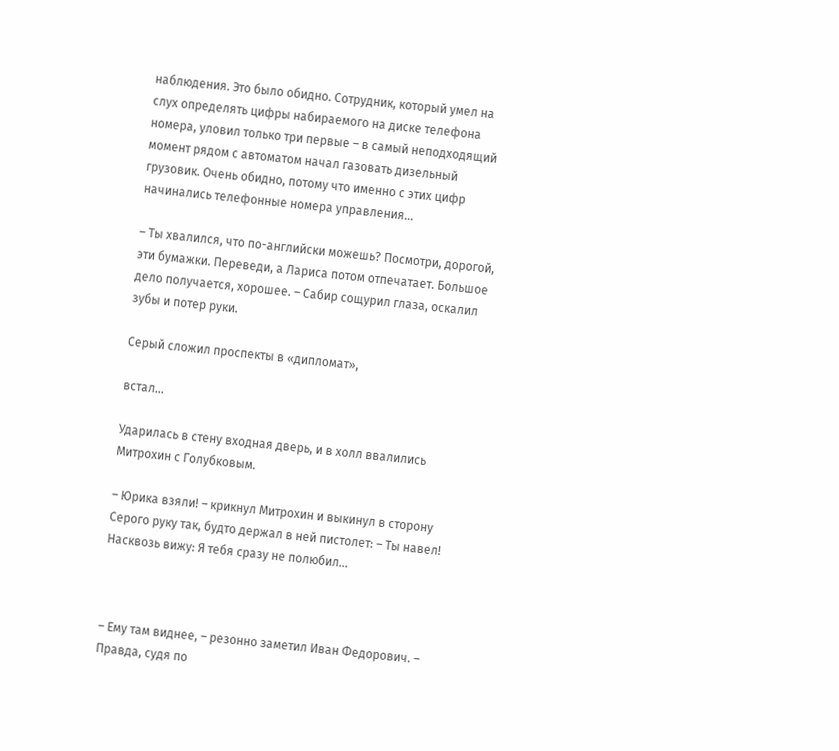наблюдения. Это было обидно. Сотрудник, который умел на слух определять цифры набираемого на диске телефона номера, уловил только три первые – в самый неподходящий момент рядом с автоматом начал газовать дизельный грузовик. Очень обидно, потому что именно с этих цифр начинались телефонные номера управления…

– Ты хвалился, что по-английски можешь? Посмотри, дорогой, эти бумажки. Переведи, а Лариса потом отпечатает. Большое дело получается, хорошее. – Сабир сощурил глаза, оскалил зубы и потер руки.

Серый сложил проспекты в «дипломат»,

встал…

Ударилась в стену входная дверь, и в холл ввалились Митрохин с Голубковым.

– Юрика взяли! – крикнул Митрохин и выкинул в сторону Серого руку так, будто держал в ней пистолет: – Ты навел! Насквозь вижу: Я тебя сразу не полюбил…



– Ему там виднее, – резонно заметил Иван Федорович. – Правда, судя по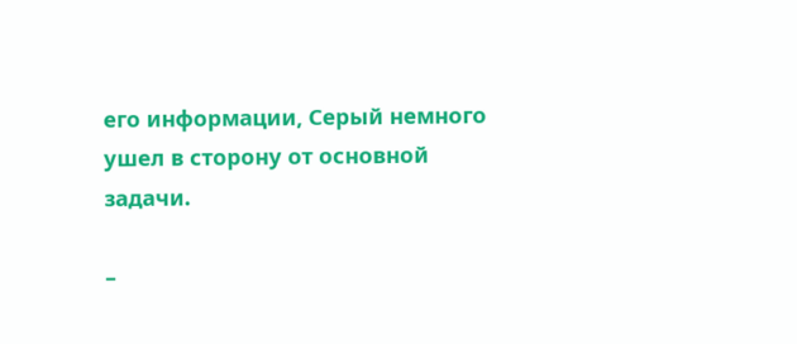его информации, Серый немного ушел в сторону от основной задачи.

–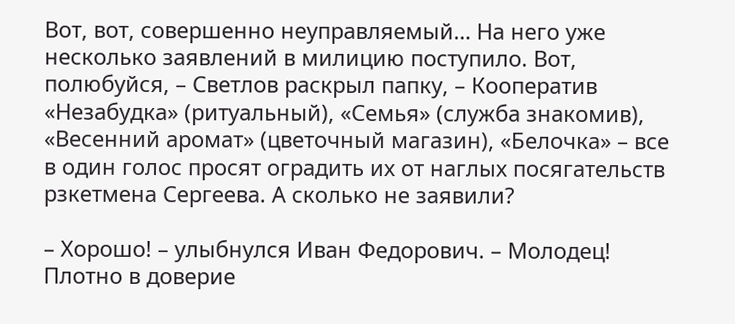Вот, вот, совершенно неуправляемый… На него уже несколько заявлений в милицию поступило. Вот, полюбуйся, – Светлов раскрыл папку, – Кооператив «Незабудка» (ритуальный), «Семья» (служба знакомив), «Весенний аромат» (цветочный магазин), «Белочка» – все в один голос просят оградить их от наглых посягательств рзкетмена Сергеева. А сколько не заявили?

– Хорошо! – улыбнулся Иван Федорович. – Молодец! Плотно в доверие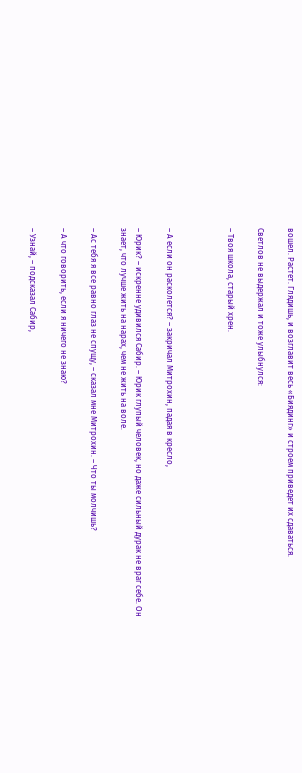вошел. Растет. Глядишь, и возглавит весь «Биядинг» и строем приведет их сдаваться.

Светлов не выдержал и тоже улыбнулся:

– Твоя школа, старый хрен.



– А если он расколется? – закричал Митрохин, падая в кресло,

– Юрик? – искренне удивился Сабир. – Юрик глупый человек, но даже сильный дурак не враг себе. Он знает, что лучше жить на нарах, чем не жить на воле.

– Ас тебя я все равно глаз не спущу, – сказал мне Митрохин. – Что ты молчишь?

– А что говорить, если я ничего не знаю?

– Узнай, – подсказал Сабир,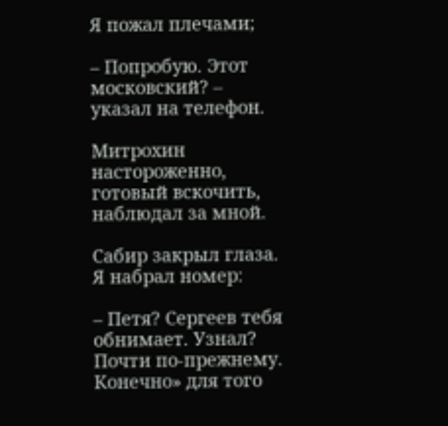Я пожал плечами;

– Попробую. Этот московский? – указал на телефон.

Митрохин настороженно, готовый вскочить, наблюдал за мной.

Сабир закрыл глаза. Я набрал номер:

– Петя? Сергеев тебя обнимает. Узнал? Почти по-прежнему. Конечно» для того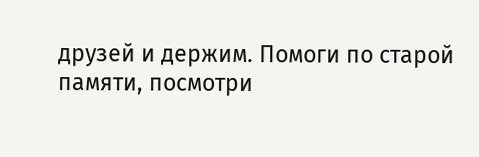друзей и держим. Помоги по старой памяти, посмотри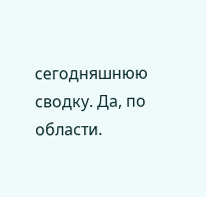сегодняшнюю сводку. Да, по области.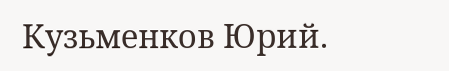Кузьменков Юрий.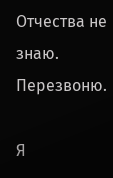Отчества не знаю. Перезвоню.

Я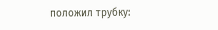положил трубку: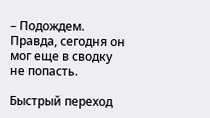– Подождем. Правда, сегодня он мог еще в сводку не попасть.

Быстрый переход